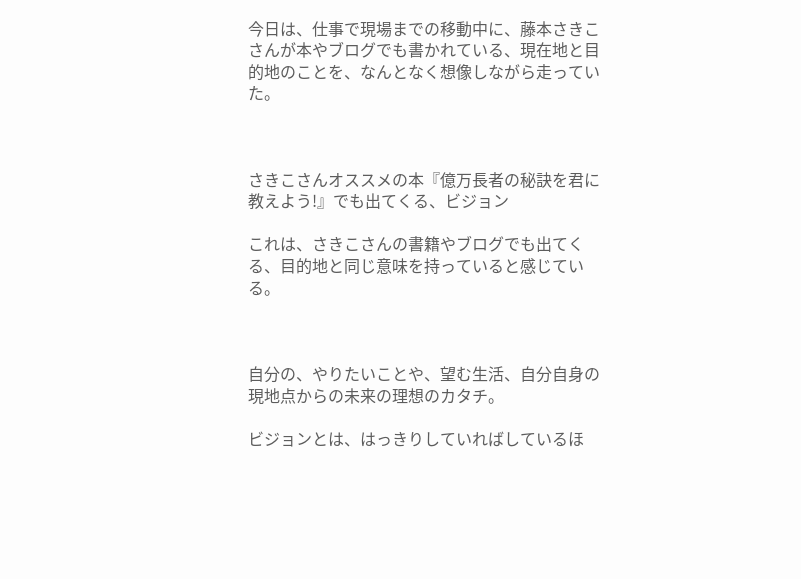今日は、仕事で現場までの移動中に、藤本さきこさんが本やブログでも書かれている、現在地と目的地のことを、なんとなく想像しながら走っていた。



さきこさんオススメの本『億万長者の秘訣を君に教えよう!』でも出てくる、ビジョン

これは、さきこさんの書籍やブログでも出てくる、目的地と同じ意味を持っていると感じている。



自分の、やりたいことや、望む生活、自分自身の現地点からの未来の理想のカタチ。

ビジョンとは、はっきりしていればしているほ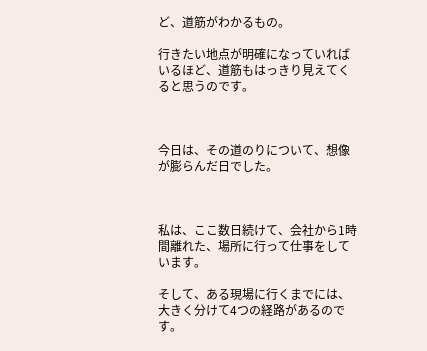ど、道筋がわかるもの。

行きたい地点が明確になっていればいるほど、道筋もはっきり見えてくると思うのです。



今日は、その道のりについて、想像が膨らんだ日でした。



私は、ここ数日続けて、会社から1時間離れた、場所に行って仕事をしています。

そして、ある現場に行くまでには、大きく分けて4つの経路があるのです。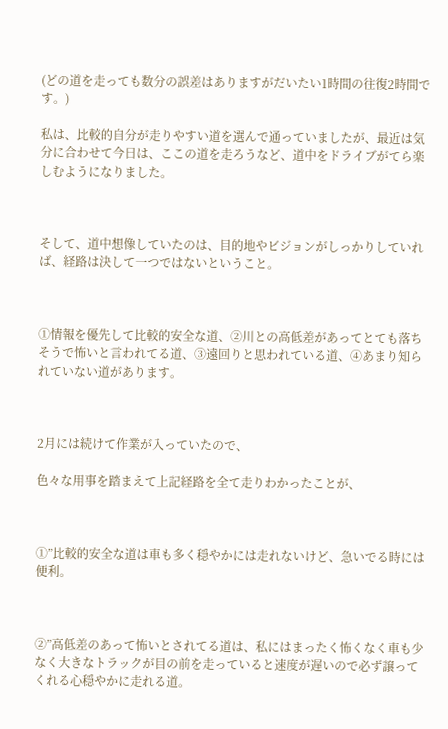(どの道を走っても数分の誤差はありますがだいたい1時間の往復2時間です。)

私は、比較的自分が走りやすい道を選んで通っていましたが、最近は気分に合わせて今日は、ここの道を走ろうなど、道中をドライブがてら楽しむようになりました。



そして、道中想像していたのは、目的地やビジョンがしっかりしていれば、経路は決して一つではないということ。



①情報を優先して比較的安全な道、②川との高低差があってとても落ちそうで怖いと言われてる道、③遠回りと思われている道、④あまり知られていない道があります。



2月には続けて作業が入っていたので、

色々な用事を踏まえて上記経路を全て走りわかったことが、



①”比較的安全な道は車も多く穏やかには走れないけど、急いでる時には便利。



②”高低差のあって怖いとされてる道は、私にはまったく怖くなく車も少なく大きなトラックが目の前を走っていると速度が遅いので必ず譲ってくれる心穏やかに走れる道。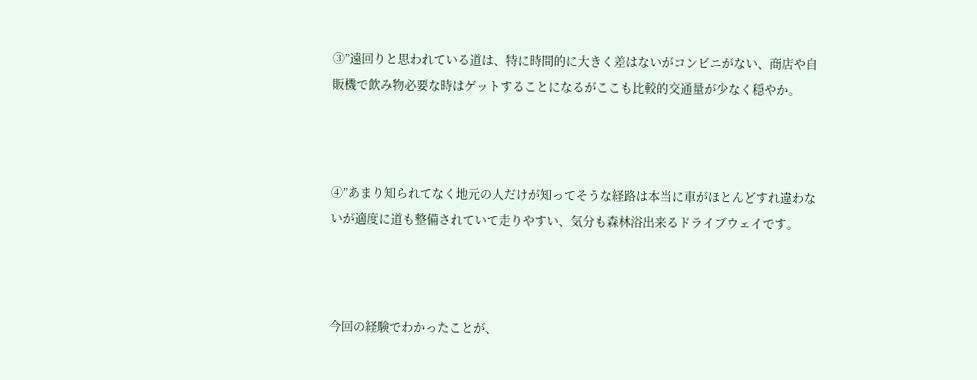③”遠回りと思われている道は、特に時間的に大きく差はないがコンビニがない、商店や自販機で飲み物必要な時はゲットすることになるがここも比較的交通量が少なく穏やか。



④”あまり知られてなく地元の人だけが知ってそうな経路は本当に車がほとんどすれ違わないが適度に道も整備されていて走りやすい、気分も森林浴出来るドライブウェイです。



今回の経験でわかったことが、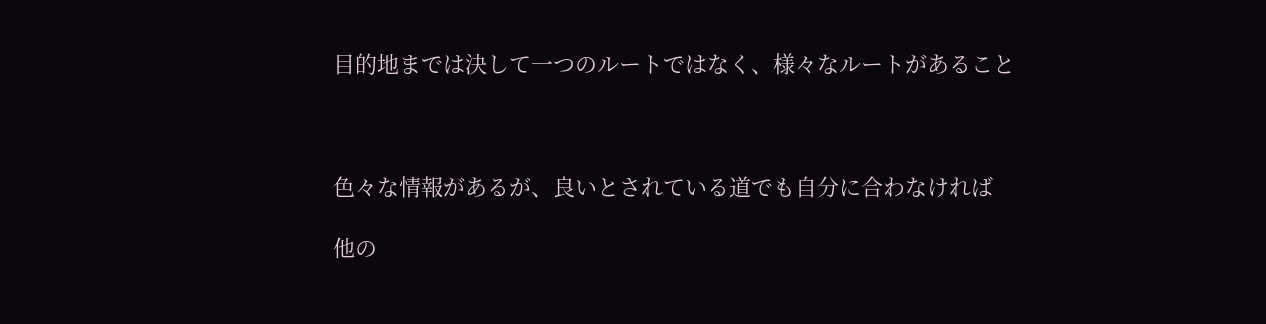目的地までは決して一つのルートではなく、様々なルートがあること



色々な情報があるが、良いとされている道でも自分に合わなければ

他の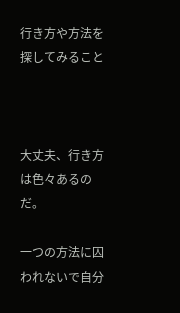行き方や方法を探してみること



大丈夫、行き方は色々あるのだ。

一つの方法に囚われないで自分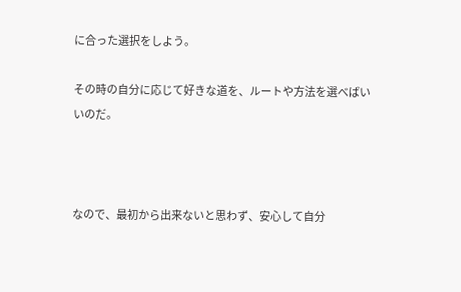に合った選択をしよう。

その時の自分に応じて好きな道を、ルートや方法を選べばいいのだ。



なので、最初から出来ないと思わず、安心して自分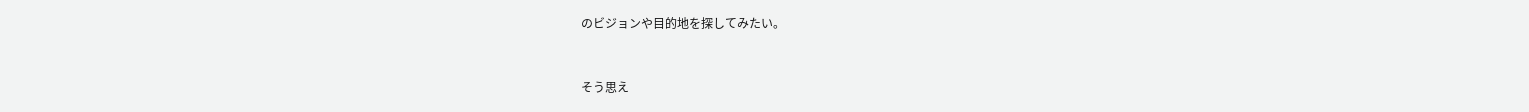のビジョンや目的地を探してみたい。



そう思え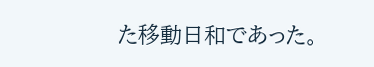た移動日和であった。